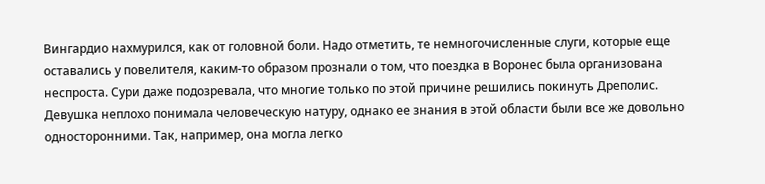Вингардио нахмурился, как от головной боли. Надо отметить, те немногочисленные слуги, которые еще оставались у повелителя, каким-то образом прознали о том, что поездка в Воронес была организована неспроста. Сури даже подозревала, что многие только по этой причине решились покинуть Дреполис. Девушка неплохо понимала человеческую натуру, однако ее знания в этой области были все же довольно односторонними. Так, например, она могла легко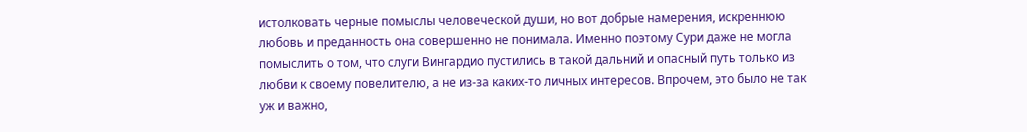истолковать черные помыслы человеческой души, но вот добрые намерения, искреннюю любовь и преданность она совершенно не понимала. Именно поэтому Сури даже не могла помыслить о том, что слуги Вингардио пустились в такой дальний и опасный путь только из любви к своему повелителю, а не из-за каких-то личных интересов. Впрочем, это было не так уж и важно,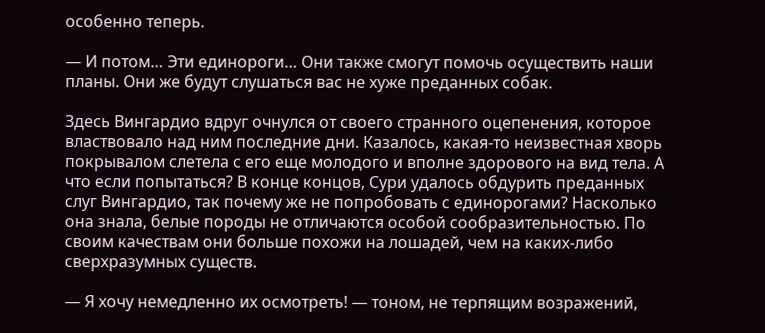особенно теперь.

— И потом… Эти единороги… Они также смогут помочь осуществить наши планы. Они же будут слушаться вас не хуже преданных собак.

Здесь Вингардио вдруг очнулся от своего странного оцепенения, которое властвовало над ним последние дни. Казалось, какая-то неизвестная хворь покрывалом слетела с его еще молодого и вполне здорового на вид тела. А что если попытаться? В конце концов, Сури удалось обдурить преданных слуг Вингардио, так почему же не попробовать с единорогами? Насколько она знала, белые породы не отличаются особой сообразительностью. По своим качествам они больше похожи на лошадей, чем на каких-либо сверхразумных существ.

— Я хочу немедленно их осмотреть! — тоном, не терпящим возражений,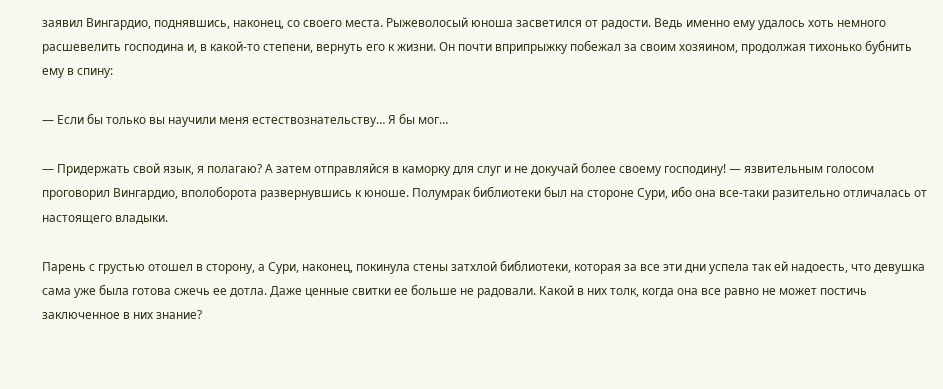заявил Вингардио, поднявшись, наконец, со своего места. Рыжеволосый юноша засветился от радости. Ведь именно ему удалось хоть немного расшевелить господина и, в какой-то степени, вернуть его к жизни. Он почти вприпрыжку побежал за своим хозяином, продолжая тихонько бубнить ему в спину:

— Если бы только вы научили меня естествознательству… Я бы мог…

— Придержать свой язык, я полагаю? А затем отправляйся в каморку для слуг и не докучай более своему господину! — язвительным голосом проговорил Вингардио, вполоборота развернувшись к юноше. Полумрак библиотеки был на стороне Сури, ибо она все-таки разительно отличалась от настоящего владыки.

Парень с грустью отошел в сторону, а Сури, наконец, покинула стены затхлой библиотеки, которая за все эти дни успела так ей надоесть, что девушка сама уже была готова сжечь ее дотла. Даже ценные свитки ее больше не радовали. Какой в них толк, когда она все равно не может постичь заключенное в них знание?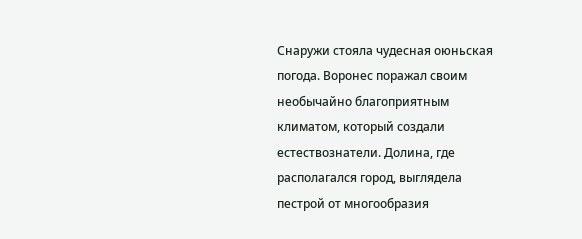Снаружи стояла чудесная оюньская погода. Воронес поражал своим необычайно благоприятным климатом, который создали естествознатели. Долина, где располагался город, выглядела пестрой от многообразия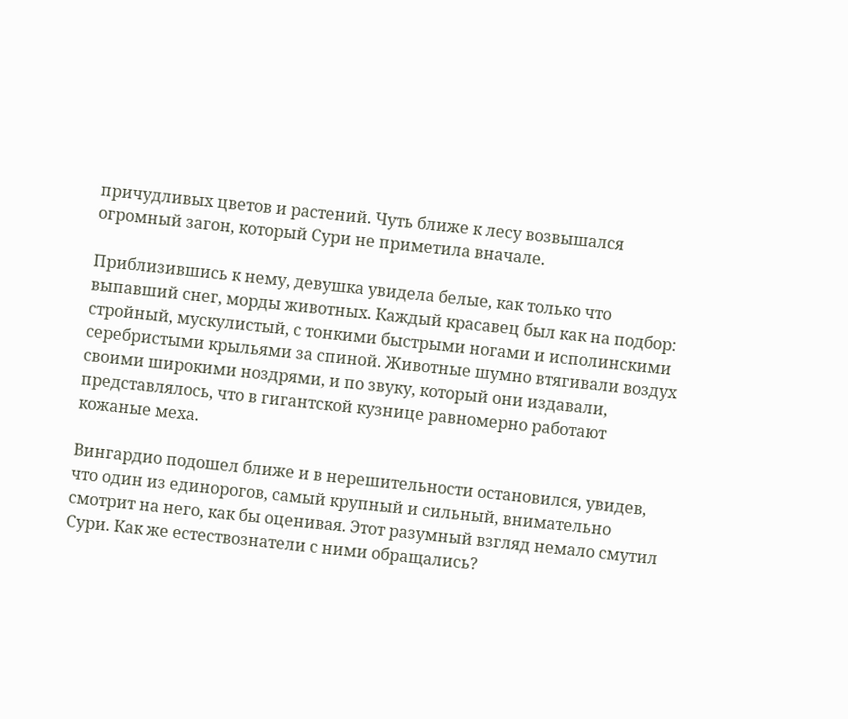причудливых цветов и растений. Чуть ближе к лесу возвышался огромный загон, который Сури не приметила вначале.

Приблизившись к нему, девушка увидела белые, как только что выпавший снег, морды животных. Каждый красавец был как на подбор: стройный, мускулистый, с тонкими быстрыми ногами и исполинскими серебристыми крыльями за спиной. Животные шумно втягивали воздух своими широкими ноздрями, и по звуку, который они издавали, представлялось, что в гигантской кузнице равномерно работают кожаные меха.

Вингардио подошел ближе и в нерешительности остановился, увидев, что один из единорогов, самый крупный и сильный, внимательно смотрит на него, как бы оценивая. Этот разумный взгляд немало смутил Сури. Как же естествознатели с ними обращались?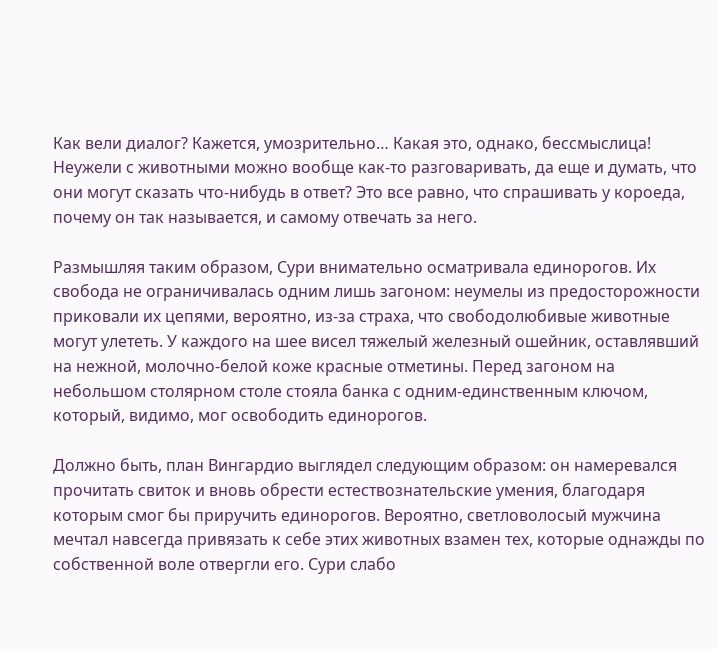Как вели диалог? Кажется, умозрительно… Какая это, однако, бессмыслица! Неужели с животными можно вообще как-то разговаривать, да еще и думать, что они могут сказать что-нибудь в ответ? Это все равно, что спрашивать у короеда, почему он так называется, и самому отвечать за него.

Размышляя таким образом, Сури внимательно осматривала единорогов. Их свобода не ограничивалась одним лишь загоном: неумелы из предосторожности приковали их цепями, вероятно, из-за страха, что свободолюбивые животные могут улететь. У каждого на шее висел тяжелый железный ошейник, оставлявший на нежной, молочно-белой коже красные отметины. Перед загоном на небольшом столярном столе стояла банка с одним-единственным ключом, который, видимо, мог освободить единорогов.

Должно быть, план Вингардио выглядел следующим образом: он намеревался прочитать свиток и вновь обрести естествознательские умения, благодаря которым смог бы приручить единорогов. Вероятно, светловолосый мужчина мечтал навсегда привязать к себе этих животных взамен тех, которые однажды по собственной воле отвергли его. Сури слабо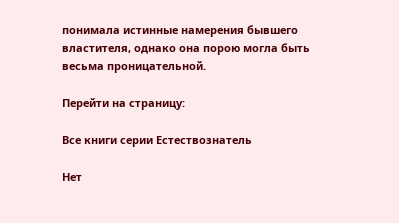понимала истинные намерения бывшего властителя, однако она порою могла быть весьма проницательной.

Перейти на страницу:

Все книги серии Естествознатель

Нет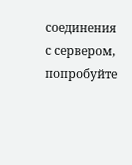соединения с сервером, попробуйте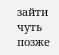зайти чуть позже